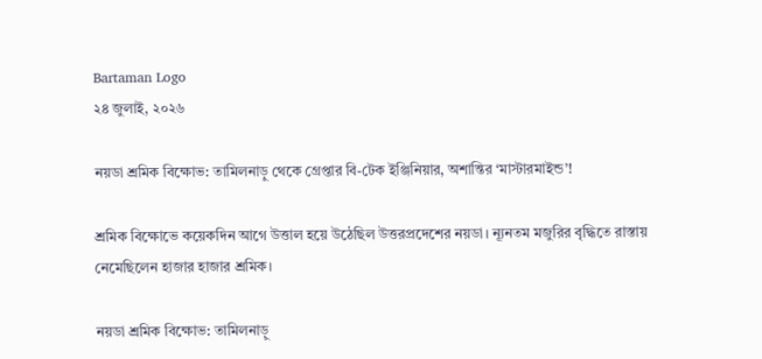Bartaman Logo
২৪ জুলাই, ২০২৬

নয়ডা শ্রমিক বিক্ষোভ: তামিলনাড়ু থেকে গ্রেপ্তার বি-টেক ইঞ্জিনিয়ার, অশান্তির ‘মাস্টারমাইন্ড’!

শ্রমিক বিক্ষোভে কয়েকদিন আগে উত্তাল হয়ে উঠেছিল উত্তরপ্রদেশের নয়ডা। ন্যূনতম মজুরির বৃদ্ধিতে রাস্তায় নেমেছিলেন হাজার হাজার শ্রমিক।

নয়ডা শ্রমিক বিক্ষোভ: তামিলনাড়ু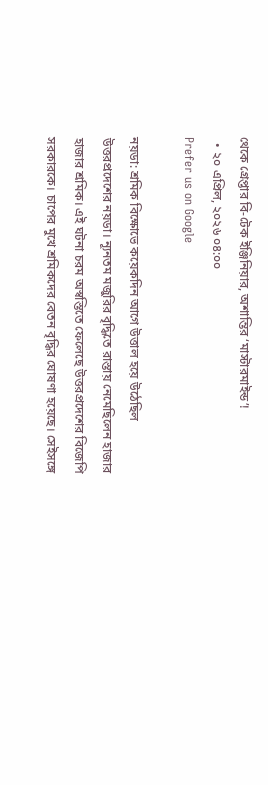থেকে গ্রেপ্তার বি-টেক ইঞ্জিনিয়ার, অশান্তির ‘মাস্টারমাইন্ড’!
  • ২০ এপ্রিল, ২০২৬ ০৪:০০
Prefer us on Google

নয়ডা: শ্রমিক বিক্ষোভে কয়েকদিন আগে উত্তাল হয়ে উঠেছিল উত্তরপ্রদেশের নয়ডা। ন্যূনতম মজুরির বৃদ্ধিতে রাস্তায় নেমেছিলেন হাজার হাজার শ্রমিক। এই ঘটনা চরম অস্বস্তিতে ফেলেছে উত্তরপ্রদেশের বিজেপি সরকারকে। চাপের মুখে শ্রমিকদের বেতন বৃদ্ধির ঘোষণা হয়েছে। সেইসঙ্গে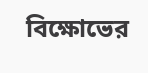বিক্ষোভের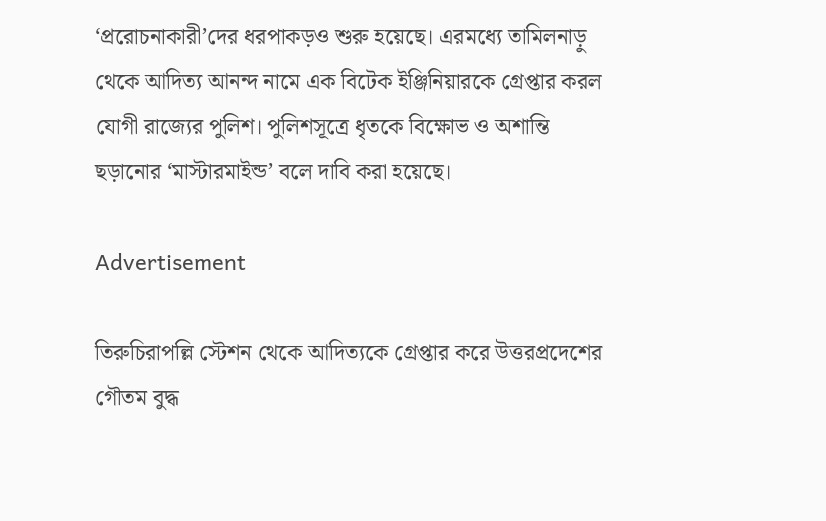‘প্ররোচনাকারী’দের ধরপাকড়ও শুরু হয়েছে। এরমধ্যে তামিলনাড়ু থেকে আদিত্য আনন্দ নামে এক বিটেক ইঞ্জিনিয়ারকে গ্রেপ্তার করল যোগী রাজ্যের পুলিশ। পুলিশসূত্রে ধৃতকে বিক্ষোভ ও অশান্তি ছড়ানোর ‘মাস্টারমাইন্ড’ বলে দাবি করা হয়েছে।

Advertisement

তিরুচিরাপল্লি স্টেশন থেকে আদিত্যকে গ্রেপ্তার করে উত্তরপ্রদেশের গৌতম বুদ্ধ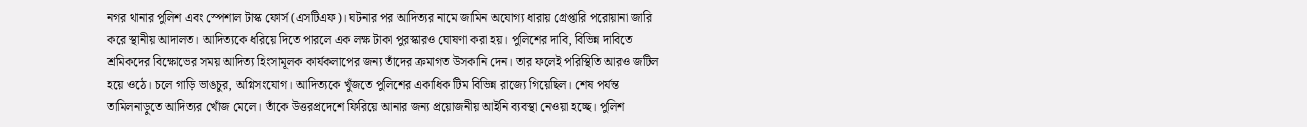নগর থানার পুলিশ এবং স্পেশাল টাস্ক ফোর্স (এসটিএফ)। ঘটনার পর আদিত্যর নামে জামিন অযোগ্য ধারায় গ্রেপ্তারি পরোয়ানা জারি করে স্থানীয় আদালত। আদিত্যকে ধরিয়ে দিতে পারলে এক লক্ষ টাকা পুরস্কারও ঘোষণা করা হয়। পুলিশের দাবি, বিভিন্ন দাবিতে শ্রমিকদের বিক্ষোভের সময় আদিত্য হিংসামূলক কার্যকলাপের জন্য তাঁদের ক্রমাগত উসকানি দেন। তার ফলেই পরিস্থিতি আরও জটিল হয়ে ওঠে। চলে গাড়ি ভাঙচুর, অগ্নিসংযোগ। আদিত্যকে খুঁজতে পুলিশের একাধিক টিম বিভিন্ন রাজ্যে গিয়েছিল। শেষ পর্যন্ত তামিলনাড়ুতে আদিত্যর খোঁজ মেলে। তাঁকে উত্তরপ্রদেশে ফিরিয়ে আনার জন্য প্রয়োজনীয় আইনি ব্যবস্থা নেওয়া হচ্ছে। পুলিশ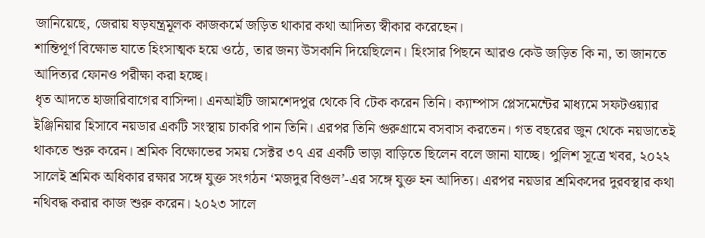জানিয়েছে, জেরায় ষড়যন্ত্রমূলক কাজকর্মে জড়িত থাকার কথা আদিত্য স্বীকার করেছেন।
শান্তিপূর্ণ বিক্ষোভ যাতে হিংসাত্মক হয়ে ওঠে, তার জন্য উসকানি দিয়েছিলেন। হিংসার পিছনে আরও কেউ জড়িত কি না, তা জানতে আদিত্যর ফোনও পরীক্ষা করা হচ্ছে।
ধৃত আদতে হাজারিবাগের বাসিন্দা। এনআইটি জামশেদপুর থেকে বি টেক করেন তিনি। ক্যাম্পাস প্লেসমেন্টের মাধ্যমে সফটওয়্যার ইঞ্জিনিয়ার হিসাবে নয়ডার একটি সংস্থায় চাকরি পান তিনি। এরপর তিনি গুরুগ্রামে বসবাস করতেন। গত বছরের জুন থেকে নয়ডাতেই থাকতে শুরু করেন। শ্রমিক বিক্ষোভের সময় সেক্টর ৩৭ এর একটি ভাড়া বাড়িতে ছিলেন বলে জানা যাচ্ছে। পুলিশ সূত্রে খবর, ২০২২ সালেই শ্রমিক অধিকার রক্ষার সঙ্গে যুক্ত সংগঠন ‘মজদুর বিগুল’-এর সঙ্গে যুক্ত হন আদিত্য। এরপর নয়ডার শ্রমিকদের দুরবস্থার কথা নথিবদ্ধ করার কাজ শুরু করেন। ২০২৩ সালে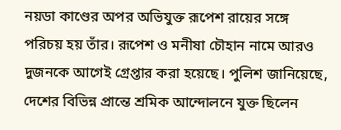নয়ডা কাণ্ডের অপর অভিযুক্ত রূপেশ রায়ের সঙ্গে পরিচয় হয় তাঁর। রূপেশ ও মনীষা চৌহান নামে আরও দুজনকে আগেই গ্রেপ্তার করা হয়েছে। পুলিশ জানিয়েছে, দেশের বিভিন্ন প্রান্তে শ্রমিক আন্দোলনে যুক্ত ছিলেন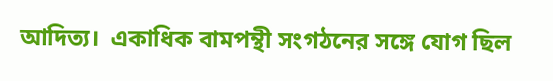আদিত্য।  একাধিক বামপন্থী সংগঠনের সঙ্গে যোগ ছিল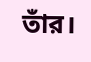তাঁর।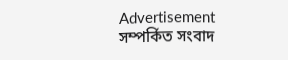Advertisement
সম্পর্কিত সংবাদ